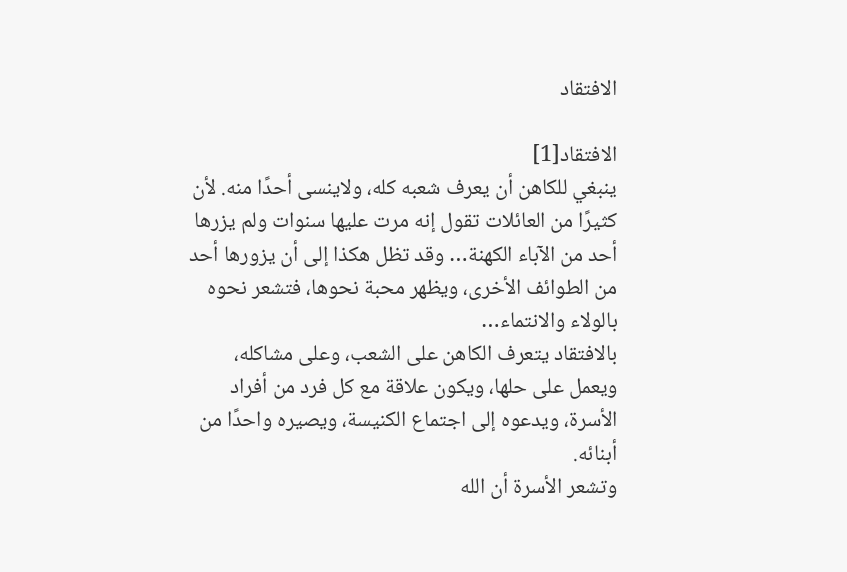الافتقاد

الافتقاد[1]
ينبغي للكاهن أن يعرف شعبه كله، ولاينسى أحدًا منه. لأن كثيرًا من العائلات تقول إنه مرت عليها سنوات ولم يزرها أحد من الآباء الكهنة… وقد تظل هكذا إلى أن يزورها أحد من الطوائف الأخرى، ويظهر محبة نحوها، فتشعر نحوه بالولاء والانتماء…
بالافتقاد يتعرف الكاهن على الشعب، وعلى مشاكله، ويعمل على حلها، ويكون علاقة مع كل فرد من أفراد الأسرة، ويدعوه إلى اجتماع الكنيسة، ويصيره واحدًا من أبنائه.
وتشعر الأسرة أن الله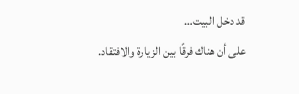قد دخل البيت…
على أن هناك فرقًا بين الزيارة والافتقاد.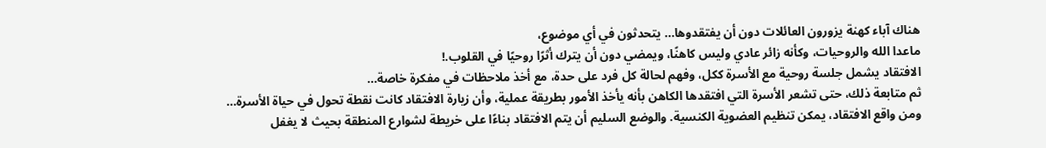هناك آباء كهنة يزورون العائلات دون أن يفتقدوها… يتحدثون في أي موضوع،
ماعدا الله والروحيات، وكأنه زائر عادي وليس كاهنًا، ويمضي دون أن يترك أثرًا روحيًا في القلوب.!
الافتقاد يشمل جلسة روحية مع الأسرة ككل، وفهم لحالة كل فرد على حدة، مع أخذ ملاحظات في مفكرة خاصة…
ثم متابعة ذلك، حتى تشعر الأسرة التي افتقدها الكاهن بأنه يأخذ الأمور بطريقة عملية، وأن زيارة الافتقاد كانت نقطة تحول في حياة الأسرة…
ومن واقع الافتقاد، يمكن تنظيم العضوية الكنسية. والوضع السليم أن يتم الافتقاد بناءًا على خريطة لشوارع المنطقة بحيث لا يغفل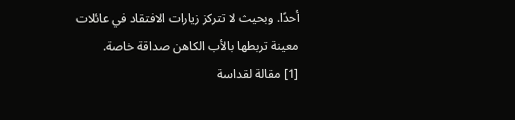أحدًا. وبحيث لا تتركز زيارات الافتقاد في عائلات معينة تربطها بالأب الكاهن صداقة خاصة.
[1] مقالة لقداسة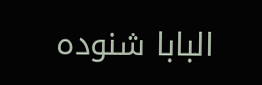البابا شنوده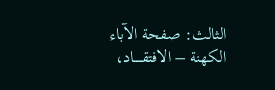الثالث: صفحة الآباء الكهنة – الافتقـــــاد،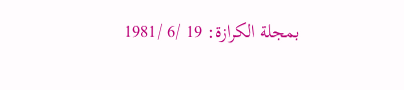بمجلة الكرازة: 19 /6 /1981